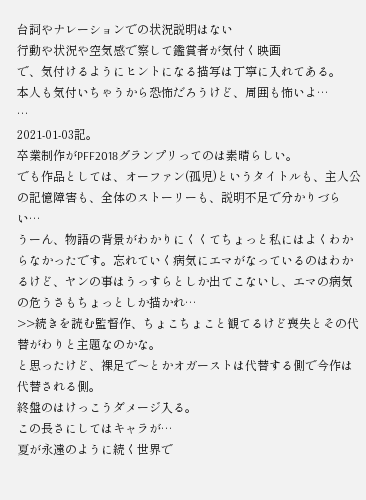台詞やナレーションでの状況説明はない
行動や状況や空気感で察して鑑賞者が気付く映画
で、気付けるようにヒントになる描写は丁寧に入れてある。
本人も気付いちゃうから恐怖だろうけど、周囲も怖いよ…
…
2021-01-03記。
卒業制作がPFF2018グランプリってのは素晴らしい。
でも作品としては、オーファン(孤児)というタイトルも、主人公の記憶障害も、全体のストーリーも、説明不足で分かりづらい…
うーん、物語の背景がわかりにくくてちょっと私にはよくわからなかったです。忘れていく病気にエマがなっているのはわかるけど、ヤンの事はうっすらとしか出てこないし、エマの病気の危うさもちょっとしか描かれ…
>>続きを読む監督作、ちょこちょこと観てるけど喪失とその代替がわりと主題なのかな。
と思ったけど、裸足で〜とかオガーストは代替する側で今作は代替される側。
終盤のはけっこうダメージ入る。
この長さにしてはキャラが…
夏が永遠のように続く世界で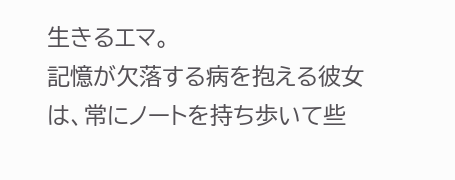生きるエマ。
記憶が欠落する病を抱える彼女は、常にノートを持ち歩いて些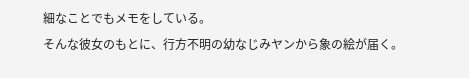細なことでもメモをしている。
そんな彼女のもとに、行方不明の幼なじみヤンから象の絵が届く。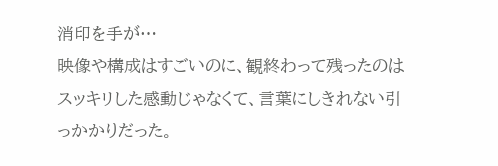消印を手が…
映像や構成はすごいのに、観終わって残ったのはスッキリした感動じゃなくて、言葉にしきれない引っかかりだった。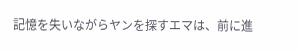記憶を失いながらヤンを探すエマは、前に進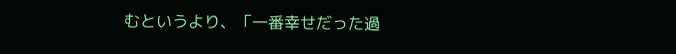むというより、「一番幸せだった過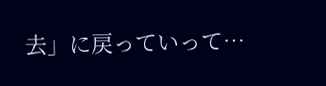去」に戻っていって…